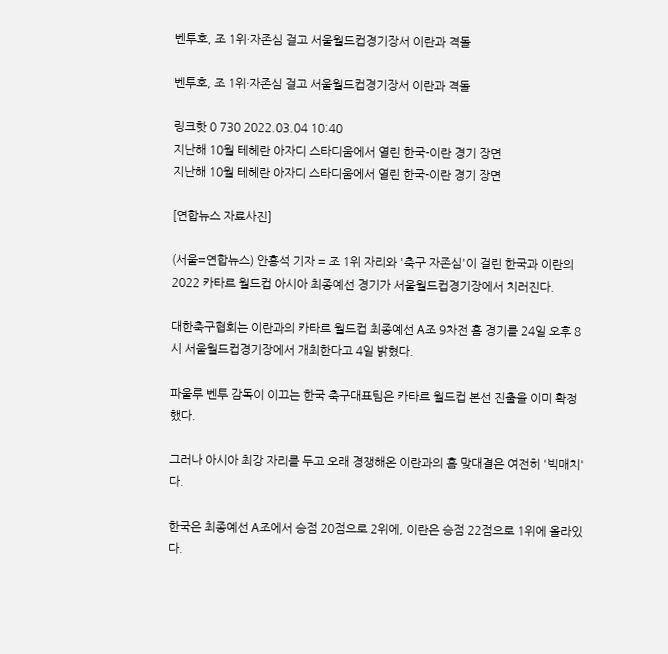벤투호, 조 1위·자존심 걸고 서울월드컵경기장서 이란과 격돌

벤투호, 조 1위·자존심 걸고 서울월드컵경기장서 이란과 격돌

링크핫 0 730 2022.03.04 10:40
지난해 10월 테헤란 아자디 스타디움에서 열린 한국-이란 경기 장면
지난해 10월 테헤란 아자디 스타디움에서 열린 한국-이란 경기 장면

[연합뉴스 자료사진]

(서울=연합뉴스) 안홍석 기자 = 조 1위 자리와 '축구 자존심'이 걸린 한국과 이란의 2022 카타르 월드컵 아시아 최종예선 경기가 서울월드컵경기장에서 치러진다.

대한축구협회는 이란과의 카타르 월드컵 최종예선 A조 9차전 홈 경기를 24일 오후 8시 서울월드컵경기장에서 개최한다고 4일 밝혔다.

파울루 벤투 감독이 이끄는 한국 축구대표팀은 카타르 월드컵 본선 진출을 이미 확정했다.

그러나 아시아 최강 자리를 두고 오래 경쟁해온 이란과의 홈 맞대결은 여전히 '빅매치'다.

한국은 최종예선 A조에서 승점 20점으로 2위에, 이란은 승점 22점으로 1위에 올라있다.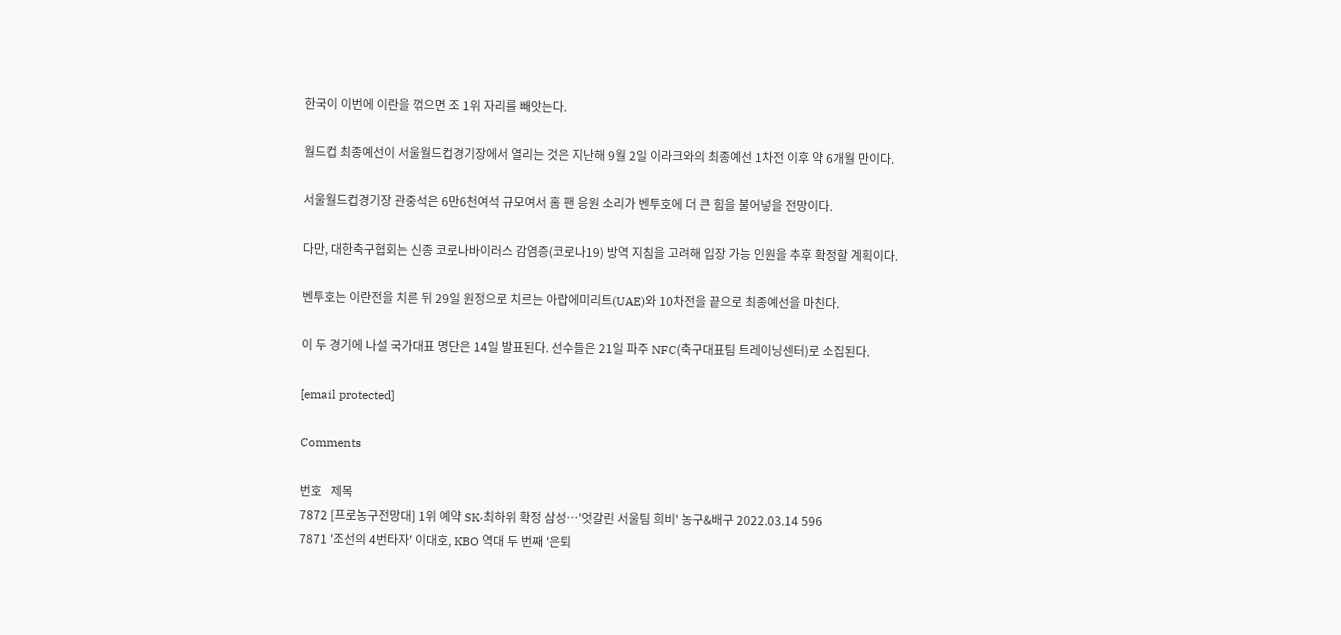한국이 이번에 이란을 꺾으면 조 1위 자리를 빼앗는다.

월드컵 최종예선이 서울월드컵경기장에서 열리는 것은 지난해 9월 2일 이라크와의 최종예선 1차전 이후 약 6개월 만이다.

서울월드컵경기장 관중석은 6만6천여석 규모여서 홈 팬 응원 소리가 벤투호에 더 큰 힘을 불어넣을 전망이다.

다만, 대한축구협회는 신종 코로나바이러스 감염증(코로나19) 방역 지침을 고려해 입장 가능 인원을 추후 확정할 계획이다.

벤투호는 이란전을 치른 뒤 29일 원정으로 치르는 아랍에미리트(UAE)와 10차전을 끝으로 최종예선을 마친다.

이 두 경기에 나설 국가대표 명단은 14일 발표된다. 선수들은 21일 파주 NFC(축구대표팀 트레이닝센터)로 소집된다.

[email protected]

Comments

번호   제목
7872 [프로농구전망대] 1위 예약 SK·최하위 확정 삼성…'엇갈린 서울팀 희비' 농구&배구 2022.03.14 596
7871 '조선의 4번타자' 이대호, KBO 역대 두 번째 '은퇴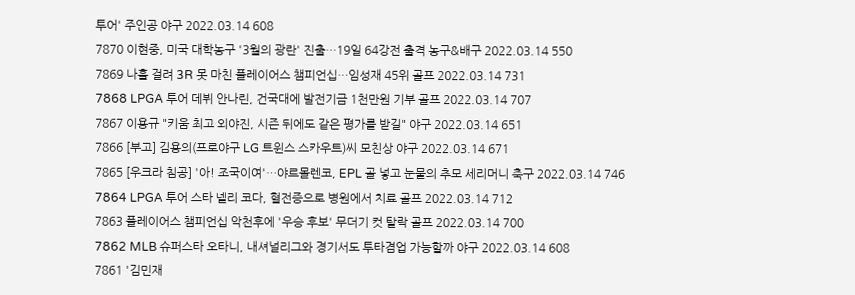투어' 주인공 야구 2022.03.14 608
7870 이현중, 미국 대학농구 '3월의 광란' 진출…19일 64강전 출격 농구&배구 2022.03.14 550
7869 나흘 걸려 3R 못 마친 플레이어스 챔피언십…임성재 45위 골프 2022.03.14 731
7868 LPGA 투어 데뷔 안나린, 건국대에 발전기금 1천만원 기부 골프 2022.03.14 707
7867 이용규 "키움 최고 외야진, 시즌 뒤에도 같은 평가를 받길" 야구 2022.03.14 651
7866 [부고] 김용의(프로야구 LG 트윈스 스카우트)씨 모친상 야구 2022.03.14 671
7865 [우크라 침공] '아! 조국이여'…야르몰렌코, EPL 골 넣고 눈물의 추모 세리머니 축구 2022.03.14 746
7864 LPGA 투어 스타 넬리 코다, 혈전증으로 병원에서 치료 골프 2022.03.14 712
7863 플레이어스 챔피언십 악천후에 '우승 후보' 무더기 컷 탈락 골프 2022.03.14 700
7862 MLB 슈퍼스타 오타니, 내셔널리그와 경기서도 투타겸업 가능할까 야구 2022.03.14 608
7861 '김민재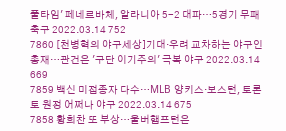풀타임' 페네르바체, 알라니아 5-2 대파…5경기 무패 축구 2022.03.14 752
7860 [천병혁의 야구세상]기대·우려 교차하는 야구인총재…관건은 '구단 이기주의' 극복 야구 2022.03.14 669
7859 백신 미접종자 다수…MLB 양키스·보스턴, 토론토 원정 어쩌나 야구 2022.03.14 675
7858 황희찬 또 부상…울버햄프턴은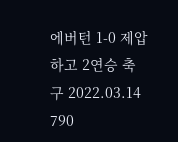에버턴 1-0 제압하고 2연승 축구 2022.03.14 790